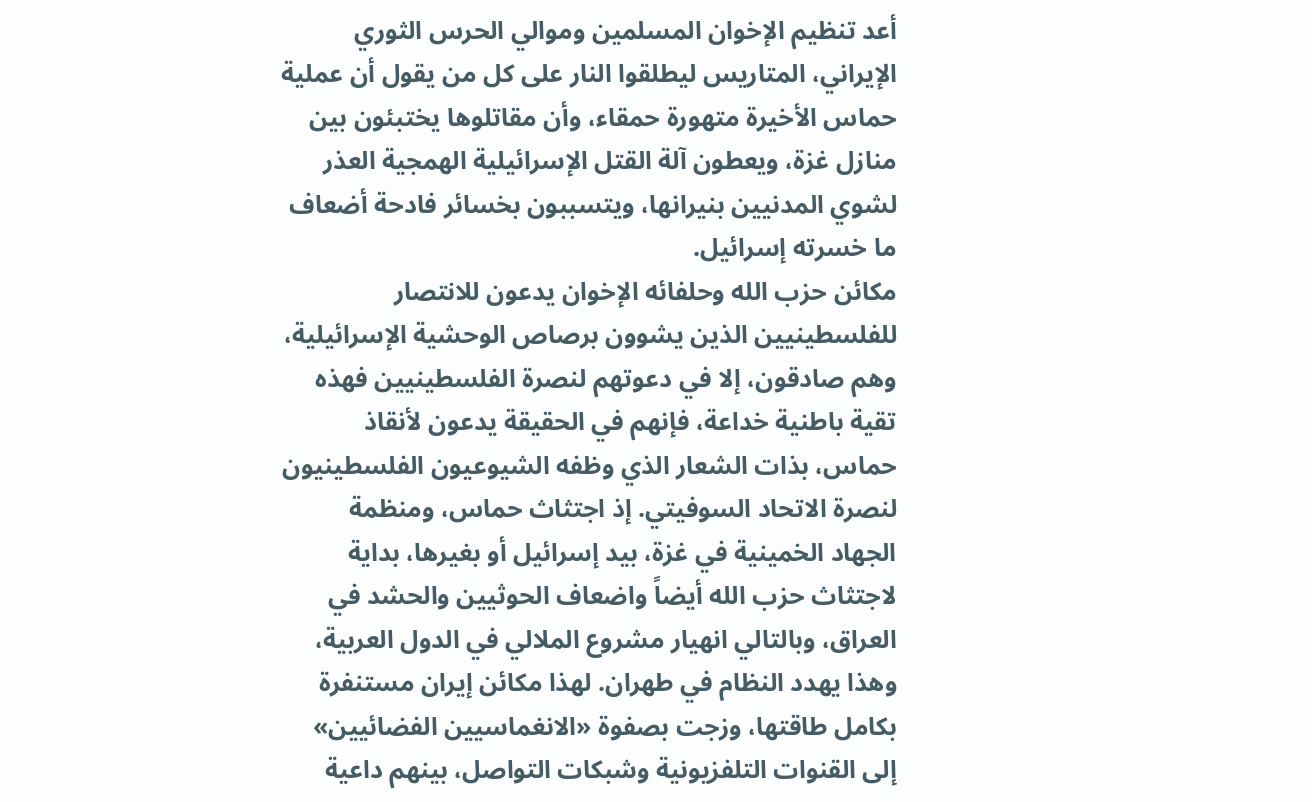أعد تنظيم الإخوان المسلمين وموالي الحرس الثوري الإيراني، المتاريس ليطلقوا النار على كل من يقول أن عملية حماس الأخيرة متهورة حمقاء، وأن مقاتلوها يختبئون بين منازل غزة، ويعطون آلة القتل الإسرائيلية الهمجية العذر لشوي المدنيين بنيرانها، ويتسببون بخسائر فادحة أضعاف ما خسرته إسرائيل.
مكائن حزب الله وحلفائه الإخوان يدعون للانتصار للفلسطينيين الذين يشوون برصاص الوحشية الإسرائيلية، وهم صادقون، إلا في دعوتهم لنصرة الفلسطينيين فهذه تقية باطنية خداعة، فإنهم في الحقيقة يدعون لأنقاذ حماس، بذات الشعار الذي وظفه الشيوعيون الفلسطينيون لنصرة الاتحاد السوفيتي. إذ اجتثاث حماس، ومنظمة الجهاد الخمينية في غزة، بيد إسرائيل أو بغيرها، بداية لاجتثاث حزب الله أيضاً واضعاف الحوثيين والحشد في العراق، وبالتالي انهيار مشروع الملالي في الدول العربية، وهذا يهدد النظام في طهران. لهذا مكائن إيران مستنفرة بكامل طاقتها، وزجت بصفوة «الانغماسيين الفضائيين» إلى القنوات التلفزيونية وشبكات التواصل، بينهم داعية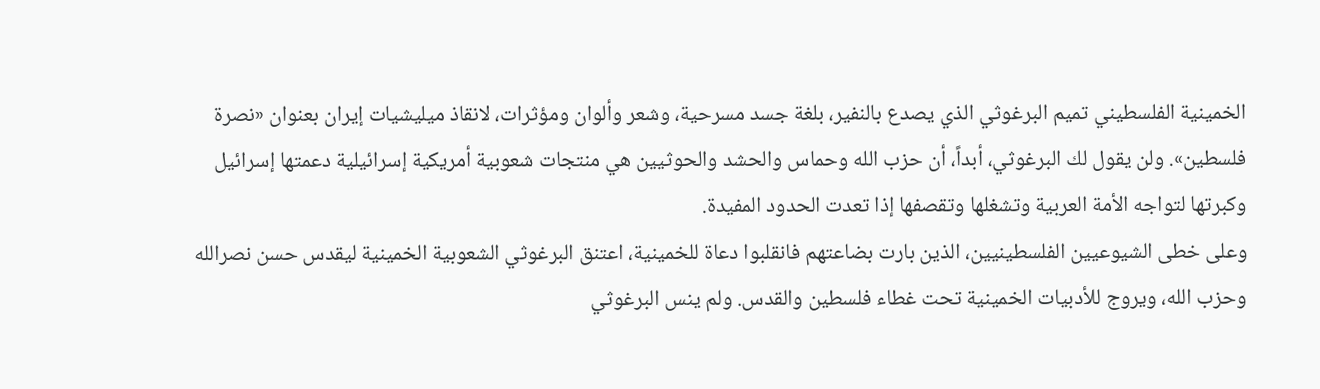الخمينية الفلسطيني تميم البرغوثي الذي يصدع بالنفير، بلغة جسد مسرحية، وشعر وألوان ومؤثرات، لانقاذ ميليشيات إيران بعنوان «نصرة فلسطين». ولن يقول لك البرغوثي، أبداً، أن حزب الله وحماس والحشد والحوثيين هي منتجات شعوبية أمريكية إسرائيلية دعمتها إسرائيل وكبرتها لتواجه الأمة العربية وتشغلها وتقصفها إذا تعدت الحدود المفيدة.
وعلى خطى الشيوعيين الفلسطينيين، الذين بارت بضاعتهم فانقلبوا دعاة للخمينية، اعتنق البرغوثي الشعوبية الخمينية ليقدس حسن نصرالله وحزب الله، ويروج للأدبيات الخمينية تحت غطاء فلسطين والقدس. ولم ينس البرغوثي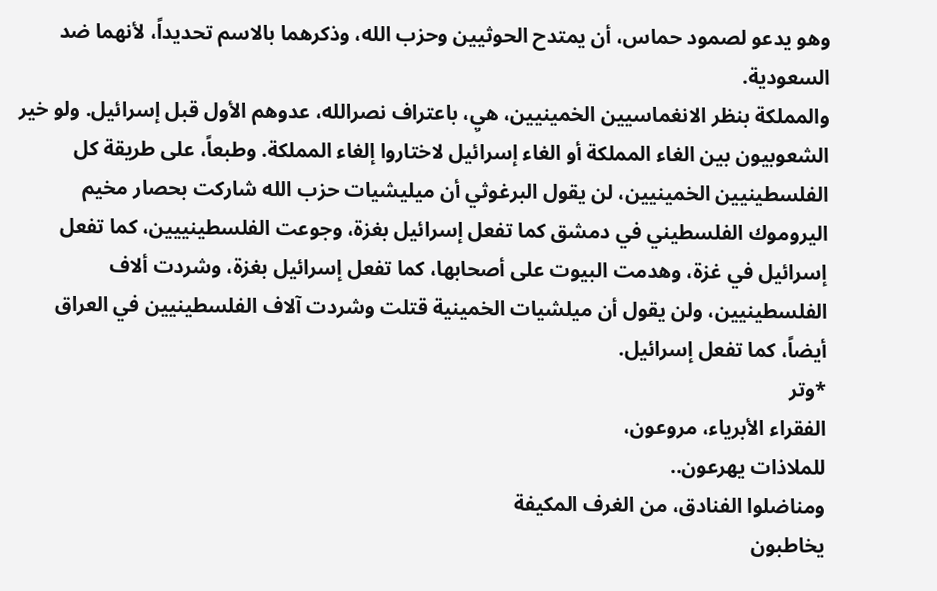وهو يدعو لصمود حماس، أن يمتدح الحوثيين وحزب الله، وذكرهما بالاسم تحديداً، لأنهما ضد السعودية.
والمملكة بنظر الانغماسيين الخمينيين، هيِ، باعتراف نصرالله، عدوهم الأول قبل إسرائيل. ولو خير الشعوبيون بين الغاء المملكة أو الغاء إسرائيل لاختاروا إلغاء المملكة. وطبعاً، على طريقة كل الفلسطينيين الخمينيين، لن يقول البرغوثي أن ميليشيات حزب الله شاركت بحصار مخيم اليروموك الفلسطيني في دمشق كما تفعل إسرائيل بغزة، وجوعت الفلسطينييين، كما تفعل إسرائيل في غزة، وهدمت البيوت على أصحابها، كما تفعل إسرائيل بغزة، وشردت ألاف الفلسطينيين، ولن يقول أن ميلشيات الخمينية قتلت وشردت آلاف الفلسطينيين في العراق أيضاً، كما تفعل إسرائيل.
*وتر
الفقراء الأبرياء، مروعون،
للملاذات يهرعون..
ومناضلوا الفنادق، من الغرف المكيفة
يخاطبون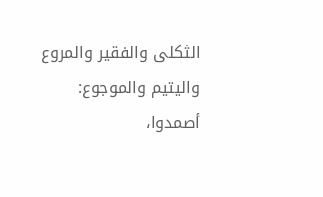الثكلى والفقير والمروع واليتيم والموجوع:
أصمدوا،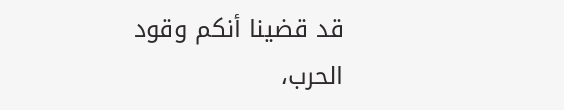قد قضينا أنكم وقود الحرب،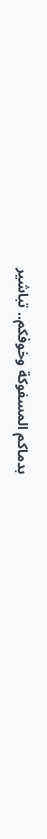بدماكم المسفوكة وخوفكم.. تباشير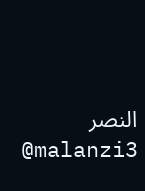النصر
@malanzi3